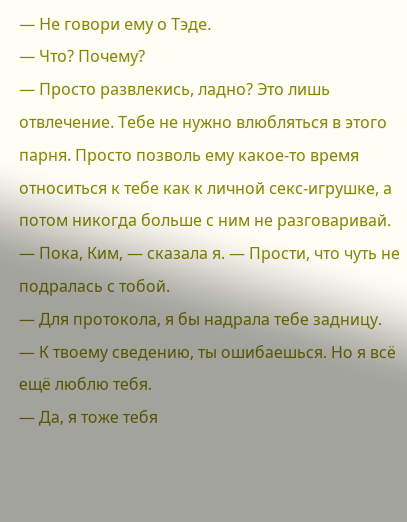— Не говори ему о Тэде.
— Что? Почему?
— Просто развлекись, ладно? Это лишь отвлечение. Тебе не нужно влюбляться в этого парня. Просто позволь ему какое-то время относиться к тебе как к личной секс-игрушке, а потом никогда больше с ним не разговаривай.
— Пока, Ким, — сказала я. — Прости, что чуть не подралась с тобой.
— Для протокола, я бы надрала тебе задницу.
— К твоему сведению, ты ошибаешься. Но я всё ещё люблю тебя.
— Да, я тоже тебя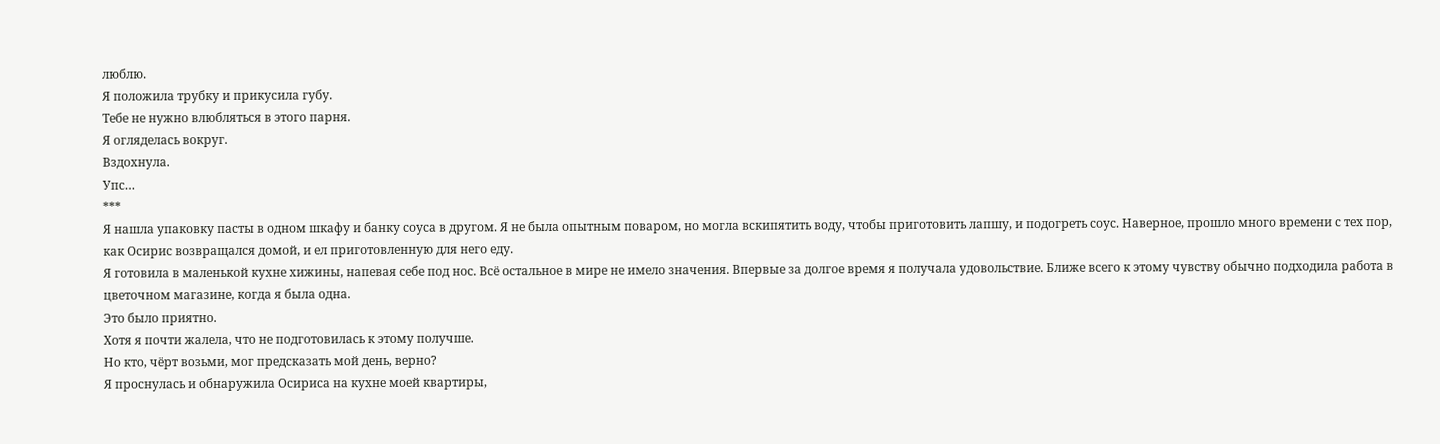люблю.
Я положила трубку и прикусила губу.
Тебе не нужно влюбляться в этого парня.
Я огляделась вокруг.
Вздохнула.
Упс…
***
Я нашла упаковку пасты в одном шкафу и банку соуса в другом. Я не была опытным поваром, но могла вскипятить воду, чтобы приготовить лапшу, и подогреть соус. Наверное, прошло много времени с тех пор, как Осирис возвращался домой, и ел приготовленную для него еду.
Я готовила в маленькой кухне хижины, напевая себе под нос. Всё остальное в мире не имело значения. Впервые за долгое время я получала удовольствие. Ближе всего к этому чувству обычно подходила работа в цветочном магазине, когда я была одна.
Это было приятно.
Хотя я почти жалела, что не подготовилась к этому получше.
Но кто, чёрт возьми, мог предсказать мой день, верно?
Я проснулась и обнаружила Осириса на кухне моей квартиры,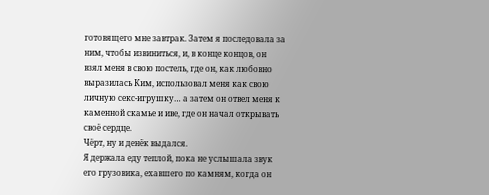готовящего мне завтрак. Затем я последовала за ним, чтобы извиниться, и, в конце концов, он взял меня в свою постель, где он, как любовно выразилась Ким, использовал меня как свою личную секс-игрушку… а затем он отвел меня к каменной скамье и иве, где он начал открывать своё сердце.
Чёрт, ну и денёк выдался.
Я держала еду теплой, пока не услышала звук его грузовика, ехавшего по камням, когда он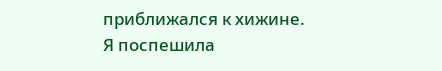приближался к хижине.
Я поспешила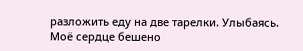разложить еду на две тарелки. Улыбаясь. Моё сердце бешено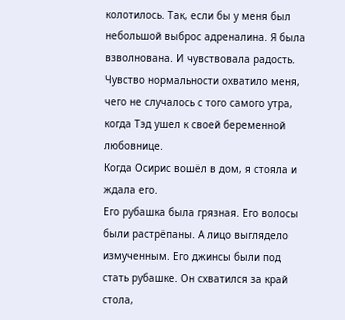колотилось. Так, если бы у меня был небольшой выброс адреналина. Я была взволнована. И чувствовала радость. Чувство нормальности охватило меня, чего не случалось с того самого утра, когда Тэд ушел к своей беременной любовнице.
Когда Осирис вошёл в дом, я стояла и ждала его.
Его рубашка была грязная. Его волосы были растрёпаны. А лицо выглядело измученным. Его джинсы были под стать рубашке. Он схватился за край стола,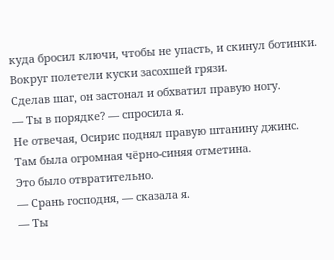куда бросил ключи, чтобы не упасть, и скинул ботинки. Вокруг полетели куски засохшей грязи.
Сделав шаг, он застонал и обхватил правую ногу.
— Ты в порядке? — спросила я.
Не отвечая, Осирис поднял правую штанину джинс.
Там была огромная чёрно-синяя отметина.
Это было отвратительно.
— Срань господня, — сказала я.
— Ты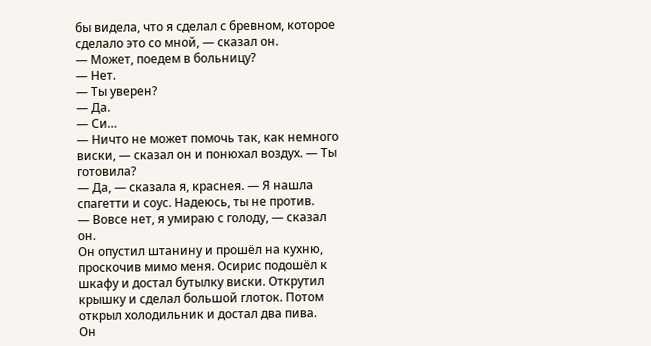бы видела, что я сделал с бревном, которое сделало это со мной, — сказал он.
— Может, поедем в больницу?
— Нет.
— Ты уверен?
— Да.
— Си…
— Ничто не может помочь так, как немного виски, — сказал он и понюхал воздух. — Ты готовила?
— Да, — сказала я, краснея. — Я нашла спагетти и соус. Надеюсь, ты не против.
— Вовсе нет, я умираю с голоду, — сказал он.
Он опустил штанину и прошёл на кухню, проскочив мимо меня. Осирис подошёл к шкафу и достал бутылку виски. Открутил крышку и сделал большой глоток. Потом открыл холодильник и достал два пива.
Он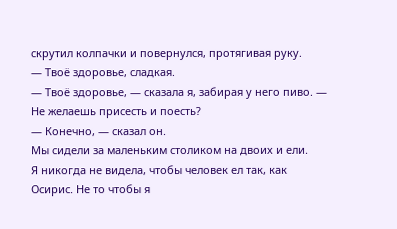скрутил колпачки и повернулся, протягивая руку.
— Твоё здоровье, сладкая.
— Твоё здоровье, — сказала я, забирая у него пиво. — Не желаешь присесть и поесть?
— Конечно, — сказал он.
Мы сидели за маленьким столиком на двоих и ели.
Я никогда не видела, чтобы человек ел так, как Осирис. Не то чтобы я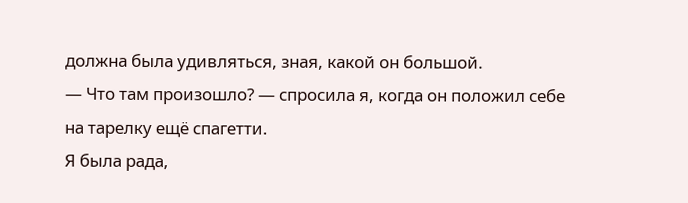должна была удивляться, зная, какой он большой.
— Что там произошло? — спросила я, когда он положил себе на тарелку ещё спагетти.
Я была рада,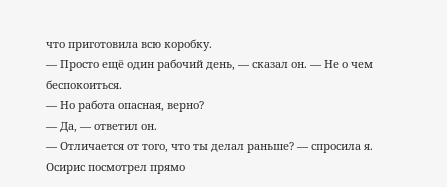что приготовила всю коробку.
— Просто ещё один рабочий день, — сказал он. — Не о чем беспокоиться.
— Но работа опасная, верно?
— Да, — ответил он.
— Отличается от того, что ты делал раньше? — спросила я.
Осирис посмотрел прямо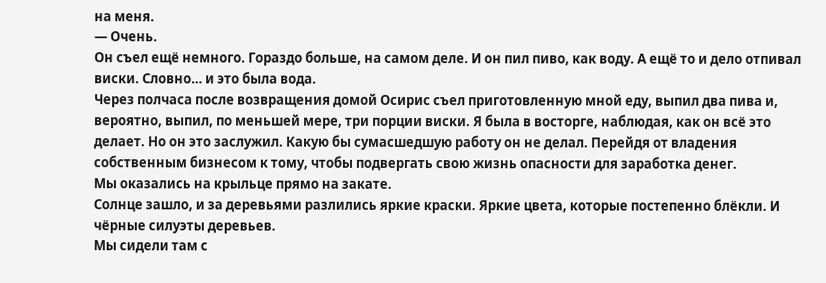на меня.
— Очень.
Он съел ещё немного. Гораздо больше, на самом деле. И он пил пиво, как воду. А ещё то и дело отпивал виски. Словно… и это была вода.
Через полчаса после возвращения домой Осирис съел приготовленную мной еду, выпил два пива и, вероятно, выпил, по меньшей мере, три порции виски. Я была в восторге, наблюдая, как он всё это делает. Но он это заслужил. Какую бы сумасшедшую работу он не делал. Перейдя от владения собственным бизнесом к тому, чтобы подвергать свою жизнь опасности для заработка денег.
Мы оказались на крыльце прямо на закате.
Солнце зашло, и за деревьями разлились яркие краски. Яркие цвета, которые постепенно блёкли. И чёрные силуэты деревьев.
Мы сидели там с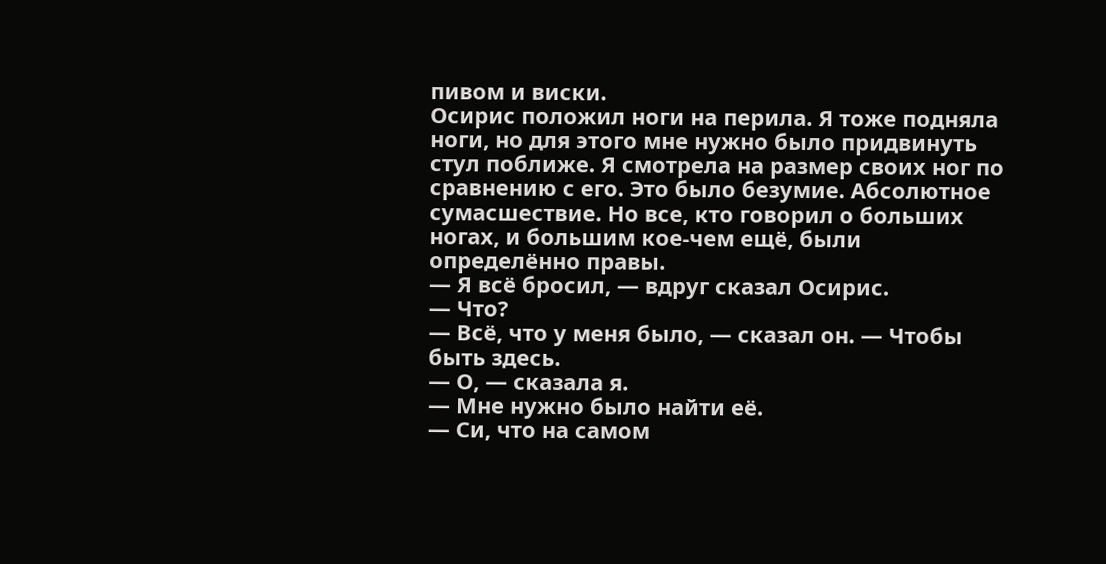пивом и виски.
Осирис положил ноги на перила. Я тоже подняла ноги, но для этого мне нужно было придвинуть стул поближе. Я смотрела на размер своих ног по сравнению с его. Это было безумие. Абсолютное сумасшествие. Но все, кто говорил о больших ногах, и большим кое-чем ещё, были определённо правы.
— Я всё бросил, — вдруг сказал Осирис.
— Что?
— Всё, что у меня было, — сказал он. — Чтобы быть здесь.
— О, — сказала я.
— Мне нужно было найти её.
— Си, что на самом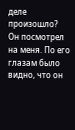деле произошло?
Он посмотрел на меня. По его глазам было видно, что он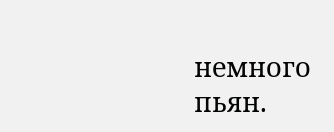немного пьян.